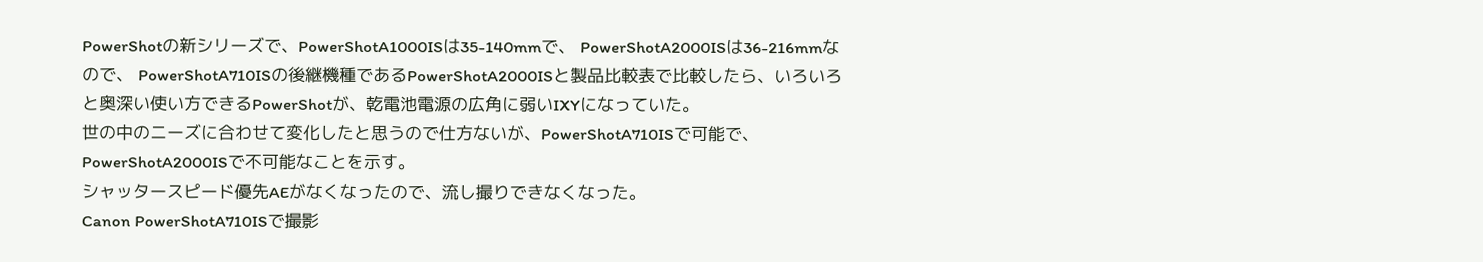PowerShotの新シリーズで、PowerShotA1000ISは35-140mmで、 PowerShotA2000ISは36-216mmなので、 PowerShotA710ISの後継機種であるPowerShotA2000ISと製品比較表で比較したら、いろいろと奥深い使い方できるPowerShotが、乾電池電源の広角に弱いIXYになっていた。
世の中のニーズに合わせて変化したと思うので仕方ないが、PowerShotA710ISで可能で、PowerShotA2000ISで不可能なことを示す。
シャッタースピード優先AEがなくなったので、流し撮りできなくなった。
Canon PowerShotA710ISで撮影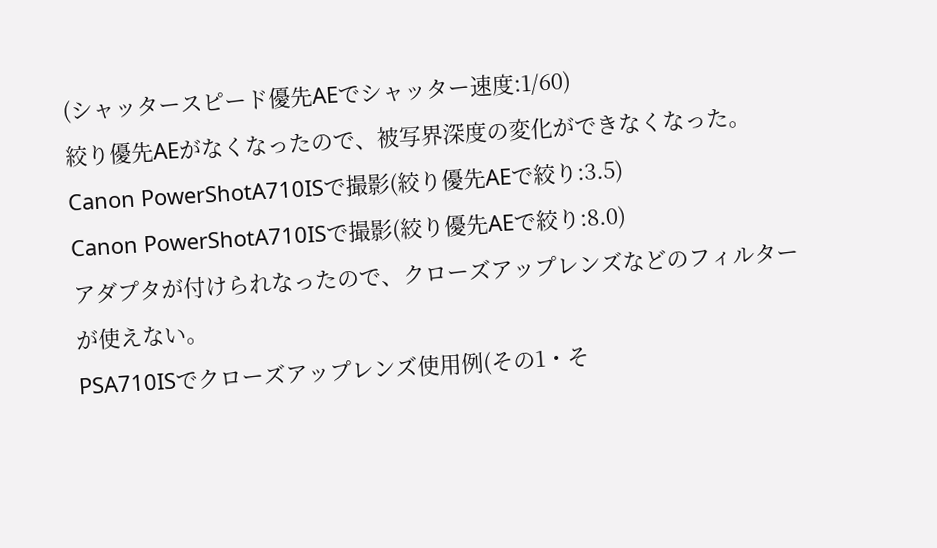(シャッタースピード優先AEでシャッター速度:1/60)
絞り優先AEがなくなったので、被写界深度の変化ができなくなった。
Canon PowerShotA710ISで撮影(絞り優先AEで絞り:3.5)
Canon PowerShotA710ISで撮影(絞り優先AEで絞り:8.0)
アダプタが付けられなったので、クローズアップレンズなどのフィルターが使えない。
PSA710ISでクローズアップレンズ使用例(その1・そ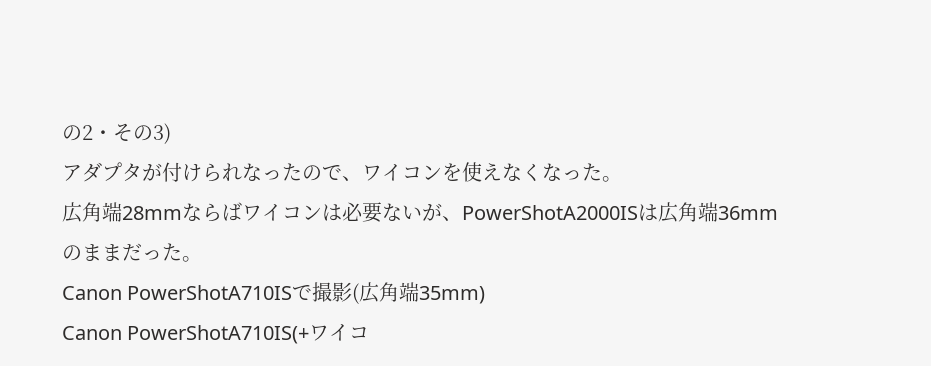の2・その3)
アダプタが付けられなったので、ワイコンを使えなくなった。
広角端28mmならばワイコンは必要ないが、PowerShotA2000ISは広角端36mmのままだった。
Canon PowerShotA710ISで撮影(広角端35mm)
Canon PowerShotA710IS(+ワイコ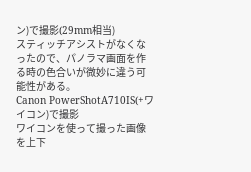ン)で撮影(29mm相当)
スティッチアシストがなくなったので、パノラマ画面を作る時の色合いが微妙に違う可能性がある。
Canon PowerShotA710IS(+ワイコン)で撮影
ワイコンを使って撮った画像を上下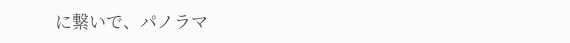に繋いで、パノラマ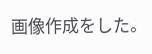画像作成をした。